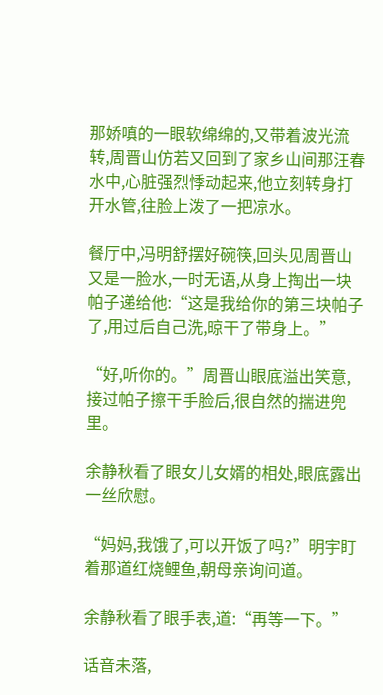那娇嗔的一眼软绵绵的,又带着波光流转,周晋山仿若又回到了家乡山间那汪春水中,心脏强烈悸动起来,他立刻转身打开水管,往脸上泼了一把凉水。

餐厅中,冯明舒摆好碗筷,回头见周晋山又是一脸水,一时无语,从身上掏出一块帕子递给他:“这是我给你的第三块帕子了,用过后自己洗,晾干了带身上。”

“好,听你的。”周晋山眼底溢出笑意,接过帕子擦干手脸后,很自然的揣进兜里。

余静秋看了眼女儿女婿的相处,眼底露出一丝欣慰。

“妈妈,我饿了,可以开饭了吗?”明宇盯着那道红烧鲤鱼,朝母亲询问道。

余静秋看了眼手表,道:“再等一下。”

话音未落,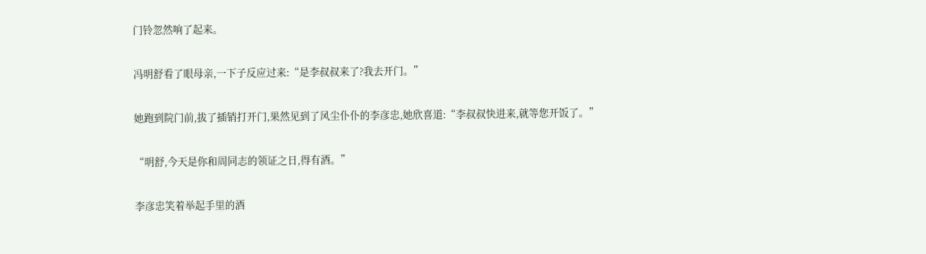门铃忽然响了起来。

冯明舒看了眼母亲,一下子反应过来:“是李叔叔来了?我去开门。”

她跑到院门前,拔了插销打开门,果然见到了风尘仆仆的李彦忠,她欣喜道:“李叔叔快进来,就等您开饭了。”

“明舒,今天是你和周同志的领证之日,得有酒。”

李彦忠笑着举起手里的酒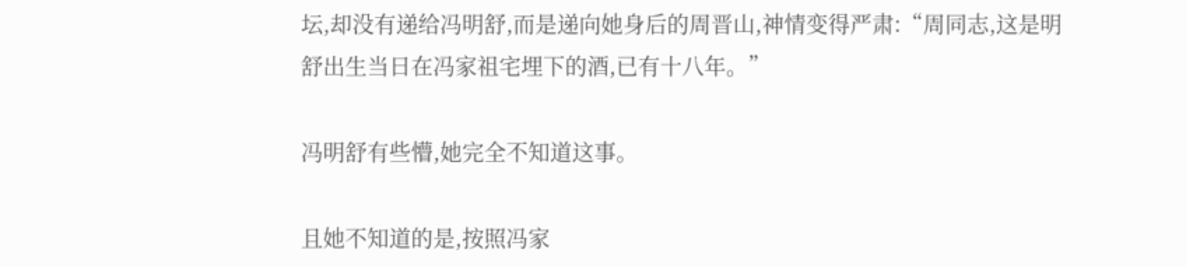坛,却没有递给冯明舒,而是递向她身后的周晋山,神情变得严肃:“周同志,这是明舒出生当日在冯家祖宅埋下的酒,已有十八年。”

冯明舒有些懵,她完全不知道这事。

且她不知道的是,按照冯家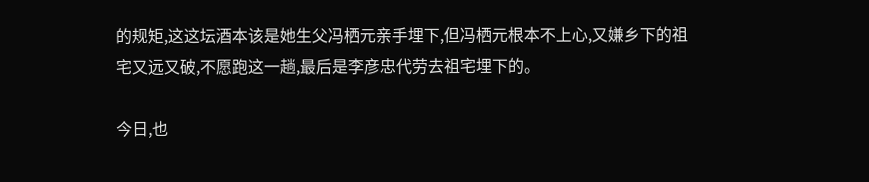的规矩,这这坛酒本该是她生父冯栖元亲手埋下,但冯栖元根本不上心,又嫌乡下的祖宅又远又破,不愿跑这一趟,最后是李彦忠代劳去祖宅埋下的。

今日,也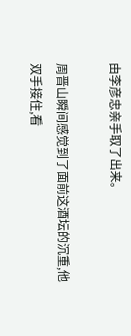由李彦忠亲手取了出来。

周晋山瞬间感觉到了面前这酒坛的沉重,他双手接住,看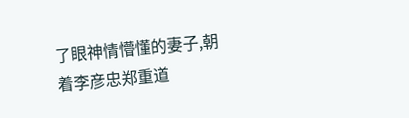了眼神情懵懂的妻子,朝着李彦忠郑重道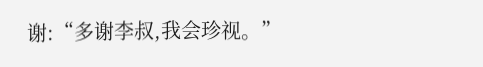谢:“多谢李叔,我会珍视。”